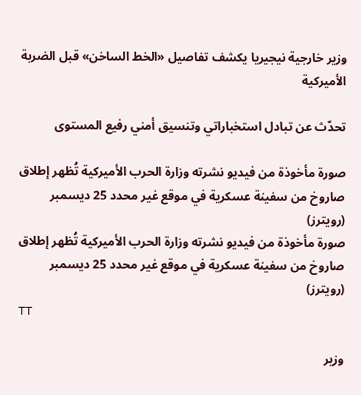وزير خارجية نيجيريا يكشف تفاصيل «الخط الساخن» قبل الضربة الأميركية

تحدّث عن تبادل استخباراتي وتنسيق أمني رفيع المستوى

صورة مأخوذة من فيديو نشرته وزارة الحرب الأميركية تُظهر إطلاق صاروخ من سفينة عسكرية في موقع غير محدد 25 ديسمبر (رويترز)
صورة مأخوذة من فيديو نشرته وزارة الحرب الأميركية تُظهر إطلاق صاروخ من سفينة عسكرية في موقع غير محدد 25 ديسمبر (رويترز)
TT

وزير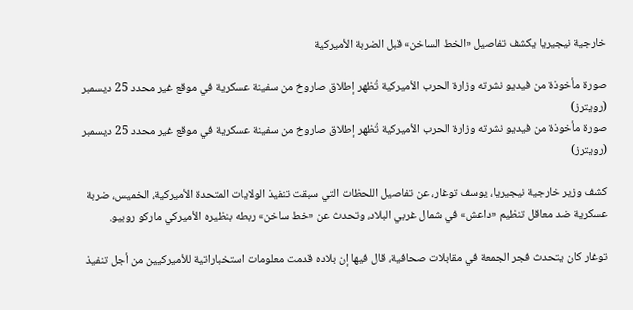خارجية نيجيريا يكشف تفاصيل «الخط الساخن» قبل الضربة الأميركية

صورة مأخوذة من فيديو نشرته وزارة الحرب الأميركية تُظهر إطلاق صاروخ من سفينة عسكرية في موقع غير محدد 25 ديسمبر (رويترز)
صورة مأخوذة من فيديو نشرته وزارة الحرب الأميركية تُظهر إطلاق صاروخ من سفينة عسكرية في موقع غير محدد 25 ديسمبر (رويترز)

كشف وزير خارجية نيجيريا، يوسف توغار، عن تفاصيل اللحظات التي سبقت تنفيذ الولايات المتحدة الأميركية، الخميس، ضربة عسكرية ضد معاقل تنظيم «داعش» في شمال غربي البلاد، وتحدث عن «خط ساخن» ربطه بنظيره الأميركي ماركو روبيو.

توغار كان يتحدث فجر الجمعة في مقابلات صحافية، قال فيها إن بلاده قدمت معلومات استخباراتية للأميركيين من أجل تنفيذ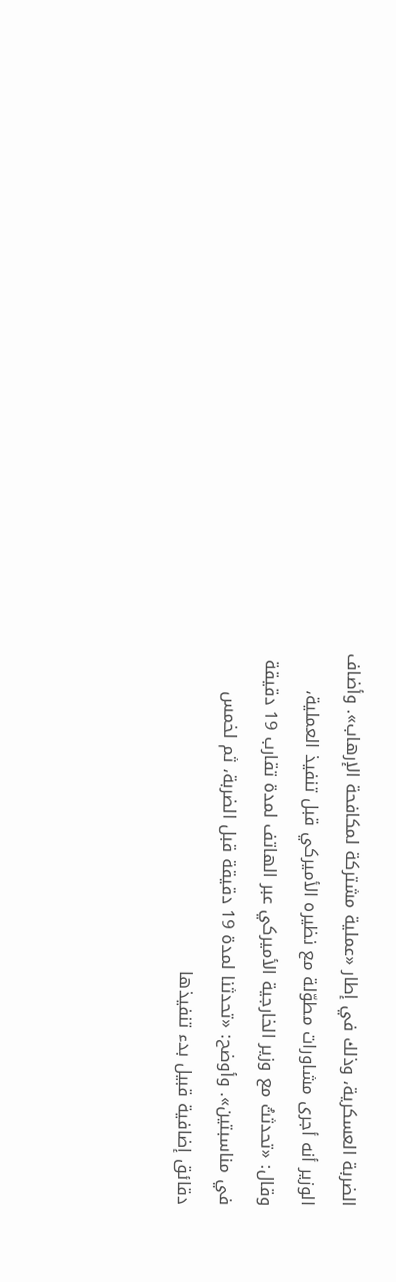الضربة العسكرية، وذلك في إطار «عملية مشتركة لمكافحة الإرهاب». وأضاف الوزير أنه أجرى مشاورات مطوّلة مع نظيره الأميركي قبل تنفيذ العملية، وقال: «تحدثتُ مع وزير الخارجية الأميركي عبر الهاتف لمدة تقارب 19 دقيقة في مناسبتين». وأوضح: «تحدثنا لمدة 19 دقيقة قبل الضربة، ثم لخمس دقائق إضافية قبيل بدء تنفيذها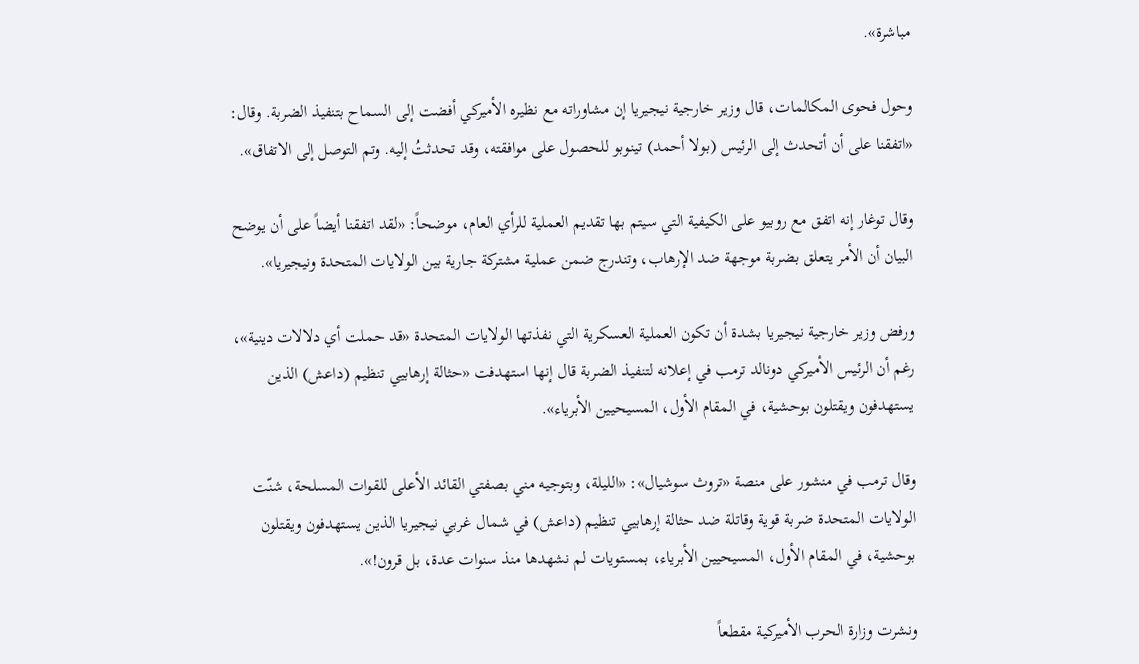مباشرة».

وحول فحوى المكالمات، قال وزير خارجية نيجيريا إن مشاوراته مع نظيره الأميركي أفضت إلى السماح بتنفيذ الضربة. وقال: «اتفقنا على أن أتحدث إلى الرئيس (بولا أحمد) تينوبو للحصول على موافقته، وقد تحدثتُ إليه. وتم التوصل إلى الاتفاق».

وقال توغار إنه اتفق مع روبيو على الكيفية التي سيتم بها تقديم العملية للرأي العام، موضحاً: «لقد اتفقنا أيضاً على أن يوضح البيان أن الأمر يتعلق بضربة موجهة ضد الإرهاب، وتندرج ضمن عملية مشتركة جارية بين الولايات المتحدة ونيجيريا».

ورفض وزير خارجية نيجيريا بشدة أن تكون العملية العسكرية التي نفذتها الولايات المتحدة «قد حملت أي دلالات دينية»، رغم أن الرئيس الأميركي دونالد ترمب في إعلانه لتنفيذ الضربة قال إنها استهدفت «حثالة إرهابيي تنظيم (داعش) الذين يستهدفون ويقتلون بوحشية، في المقام الأول، المسيحيين الأبرياء».

وقال ترمب في منشور على منصة «تروث ‌سوشيال»: «الليلة، وبتوجيه مني بصفتي القائد الأعلى للقوات المسلحة، شنّت الولايات المتحدة ضربة قوية وقاتلة ضد حثالة إرهابيي تنظيم (داعش) في شمال غربي نيجيريا الذين يستهدفون ويقتلون بوحشية، في المقام الأول، المسيحيين الأبرياء، بمستويات لم نشهدها منذ سنوات عدة، ‌بل قرون!».

ونشرت وزارة الحرب الأميركية مقطعاً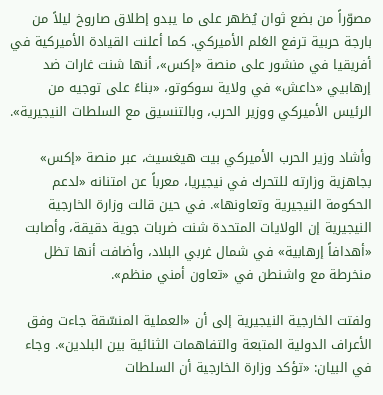مصوّراً من بضع ثوان يُظهر على ما يبدو إطلاق صاروخ ليلاً من بارجة حربية ترفع العَلم الأميركي. كما أعلنت القيادة الأميركية في أفريقيا في منشور على منصة «إكس»، أنها شنت غارات ضد إرهابيي «داعش» في ولاية سوكوتو، «بناءً على توجيه من الرئيس الأميركي ووزير الحرب، وبالتنسيق مع السلطات النيجيرية».

وأشاد وزير الحرب الأميركي بيت هيغسيث، عبر منصة «إكس» بجاهزية وزارته للتحرك في نيجيريا، معرباً عن امتنانه «لدعم الحكومة النيجيرية وتعاونها». في حين قالت وزارة الخارجية النيجيرية إن الولايات المتحدة شنت ضربات جوية دقيقة، وأصابت «أهدافاً إرهابية» في شمال غربي البلاد، وأضافت أنها تظل منخرطة مع واشنطن في «تعاون أمني منظم».

ولفتت الخارجية النيجيرية إلى أن «العملية المنسّقة جاءت وفق الأعراف الدولية المتبعة والتفاهمات الثنائية بين البلدين». وجاء في البيان: «تؤكد وزارة الخارجية أن السلطات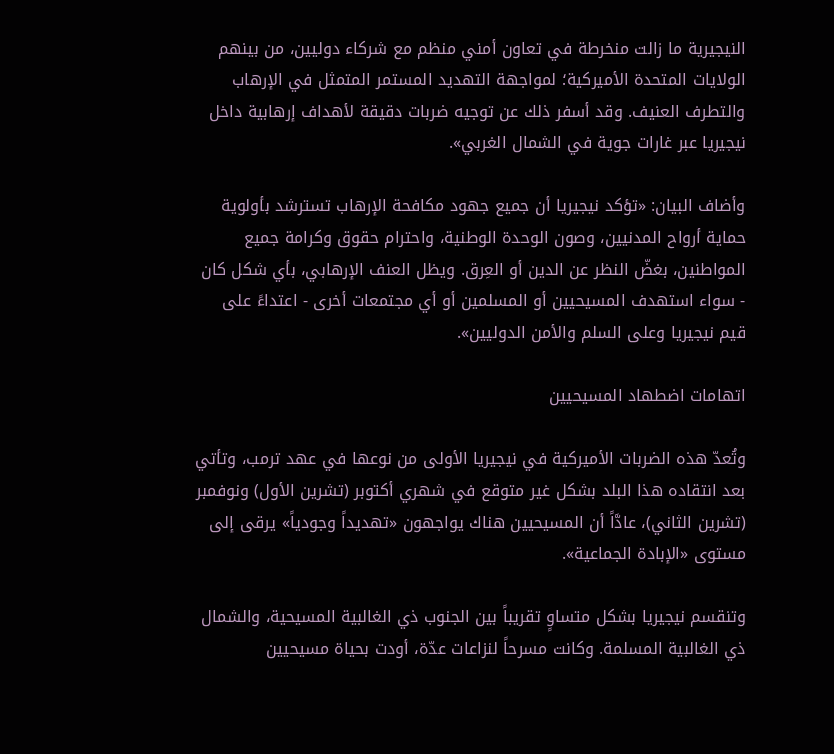النيجيرية ما زالت منخرطة في تعاون أمني منظم مع شركاء دوليين، من بينهم الولايات المتحدة الأميركية؛ لمواجهة التهديد المستمر المتمثل في الإرهاب والتطرف العنيف. وقد أسفر ذلك عن توجيه ضربات دقيقة لأهداف إرهابية داخل نيجيريا عبر غارات جوية في الشمال الغربي».

وأضاف البيان: «تؤكد نيجيريا أن جميع جهود مكافحة الإرهاب تسترشد بأولوية حماية أرواح المدنيين، وصون الوحدة الوطنية، واحترام حقوق وكرامة جميع المواطنين، بغضّ النظر عن الدين أو العِرق. ويظل العنف الإرهابي، بأي شكل كان - سواء استهدف المسيحيين أو المسلمين أو أي مجتمعات أخرى - اعتداءً على قيم نيجيريا وعلى السلم والأمن الدوليين».

اتهامات اضطهاد المسيحيين

وتُعدّ هذه الضربات الأميركية في نيجيريا الأولى من نوعها في عهد ترمب، وتأتي بعد انتقاده هذا البلد بشكل غير متوقع في شهري أكتوبر (تشرين الأول) ونوفمبر (تشرين الثاني)، عادَّاً أن المسيحيين هناك يواجهون «تهديداً وجودياً» يرقى إلى مستوى «الإبادة الجماعية».

وتنقسم نيجيريا بشكل متساوٍ تقريباً بين الجنوب ذي الغالبية المسيحية، والشمال ذي الغالبية المسلمة. وكانت مسرحاً لنزاعات عدّة، أودت بحياة مسيحيين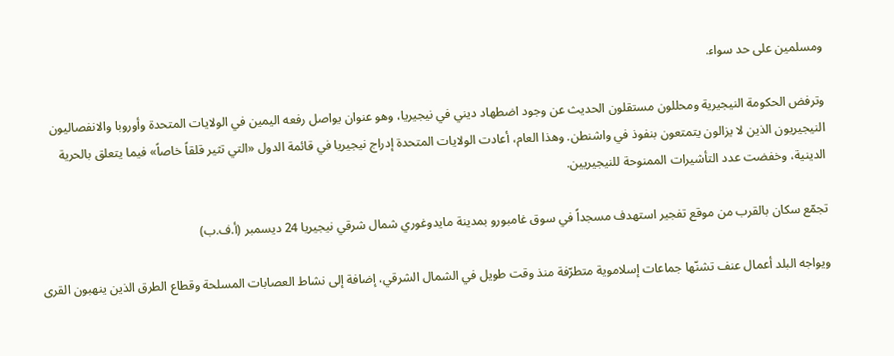ومسلمين على حد سواء.

وترفض الحكومة النيجيرية ومحللون مستقلون الحديث عن وجود اضطهاد ديني في نيجيريا، وهو عنوان يواصل رفعه اليمين في الولايات المتحدة وأوروبا والانفصاليون النيجيريون الذين لا يزالون يتمتعون بنفوذ في واشنطن. وهذا العام، أعادت الولايات المتحدة إدراج نيجيريا في قائمة الدول «التي تثير قلقاً خاصاً» فيما يتعلق بالحرية الدينية، وخفضت عدد التأشيرات الممنوحة للنيجيريين.

تجمّع سكان بالقرب من موقع تفجير استهدف مسجداً في سوق غامبورو بمدينة مايدوغوري شمال شرقي نيجيريا 24 ديسمبر (أ.ف.ب)

ويواجه البلد أعمال عنف تشنّها جماعات إسلاموية متطرّفة منذ وقت طويل في الشمال الشرقي، إضافة إلى نشاط العصابات المسلحة وقطاع الطرق الذين ينهبون القرى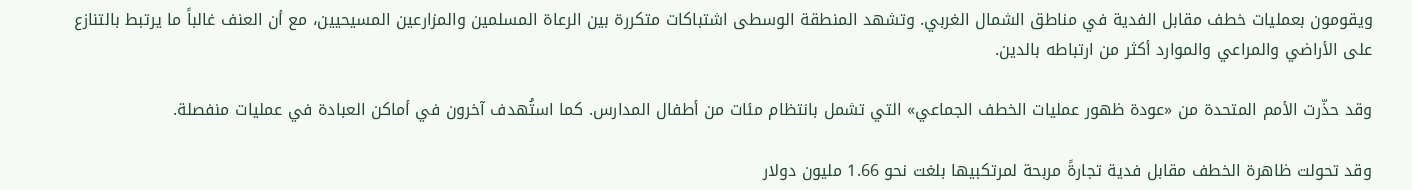ويقومون بعمليات خطف مقابل الفدية في مناطق الشمال الغربي. وتشهد المنطقة الوسطى اشتباكات متكررة بين الرعاة المسلمين والمزارعين المسيحيين، مع أن العنف غالباً ما يرتبط بالتنازع على الأراضي والمراعي والموارد أكثر من ارتباطه بالدين.

وقد حذّرت الأمم المتحدة من «عودة ظهور عمليات الخطف الجماعي» التي تشمل بانتظام مئات من أطفال المدارس. كما استُهدف آخرون في أماكن العبادة في عمليات منفصلة.

وقد تحولت ظاهرة الخطف مقابل فدية تجارةً مربحة لمرتكبيها بلغت نحو 1.66 مليون دولار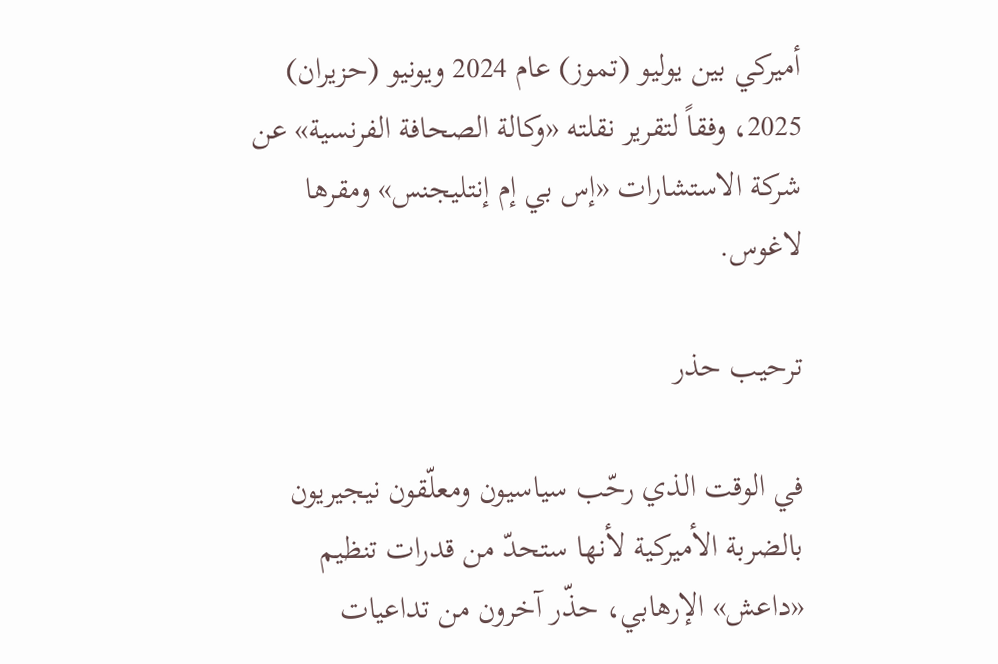أميركي بين يوليو (تموز) عام 2024 ويونيو (حزيران) 2025، وفقاً لتقرير نقلته «وكالة الصحافة الفرنسية» عن شركة الاستشارات «إس بي إم إنتليجنس» ومقرها لاغوس.

ترحيب حذر

في الوقت الذي رحّب سياسيون ومعلّقون نيجيريون بالضربة الأميركية لأنها ستحدّ من قدرات تنظيم «داعش» الإرهابي، حذّر آخرون من تداعيات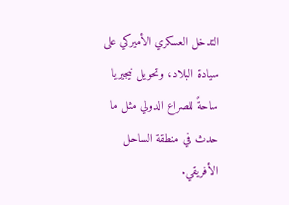التدخل العسكري الأميركي على سيادة البلاد، وتحويل نيجيريا ساحةً للصراع الدولي مثل ما حدث في منطقة الساحل الأفريقي.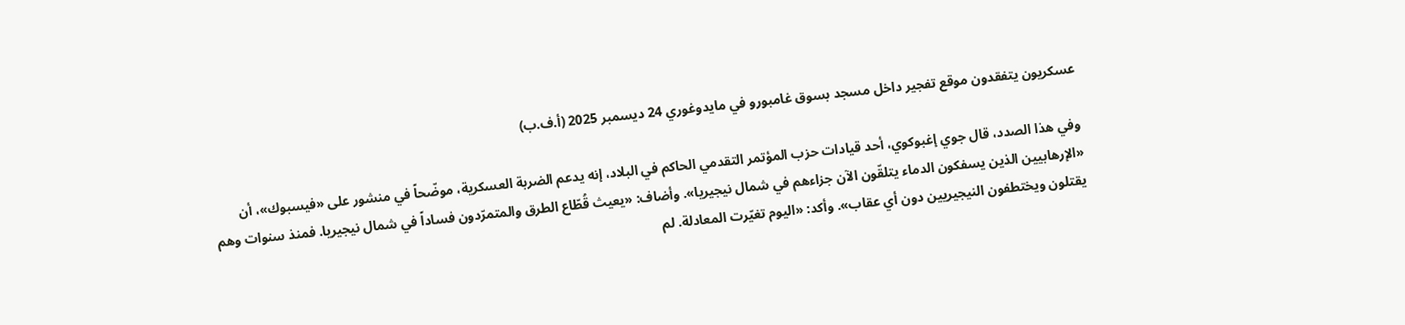عسكريون يتفقدون موقع تفجير داخل مسجد بسوق غامبورو في مايدوغوري 24 ديسمبر 2025 (أ.ف.ب)

وفي هذا الصدد، قال جوي إغبوكوي، أحد قيادات حزب المؤتمر التقدمي الحاكم في البلاد، إنه يدعم الضربة العسكرية، موضّحاً في منشور على «فيسبوك»، أن «الإرهابيين الذين يسفكون الدماء يتلقّون الآن جزاءهم في شمال نيجيريا». وأضاف: «يعيث قُطّاع الطرق والمتمرّدون فساداً في شمال نيجيريا. فمنذ سنوات وهم يقتلون ويختطفون النيجيريين دون أي عقاب». وأكد: «اليوم تغيّرت المعادلة. لم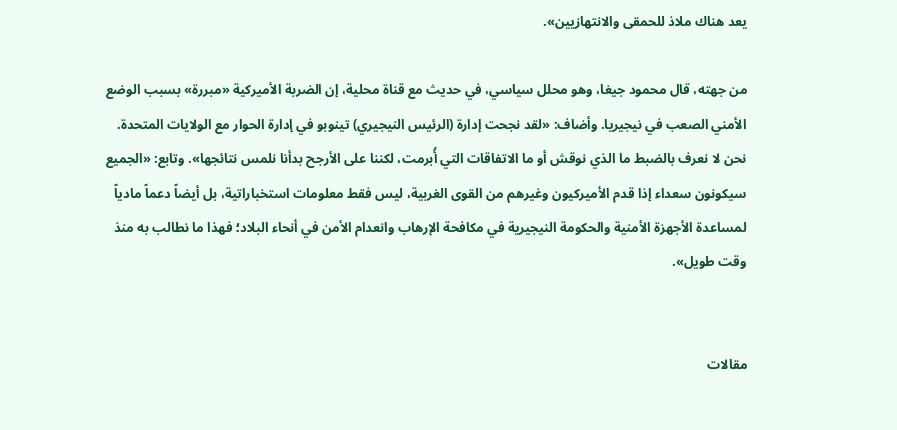يعد هناك ملاذ للحمقى والانتهازيين».

من جهته، قال محمود جيغا، وهو محلل سياسي، في حديث مع قناة محلية، إن الضربة الأميركية «مبررة» بسبب الوضع الأمني الصعب في نيجيريا. وأضاف: «لقد نجحت إدارة (الرئيس النيجيري) تينوبو في إدارة الحوار مع الولايات المتحدة. نحن لا نعرف بالضبط ما الذي نوقش أو ما الاتفاقات التي أُبرمت، لكننا على الأرجح بدأنا نلمس نتائجها». وتابع: «الجميع سيكونون سعداء إذا قدم الأميركيون وغيرهم من القوى الغربية، ليس فقط معلومات استخباراتية، بل أيضاً دعماً مادياً لمساعدة الأجهزة الأمنية والحكومة النيجيرية في مكافحة الإرهاب وانعدام الأمن في أنحاء البلاد؛ فهذا ما نطالب به منذ وقت طويل».


مقالات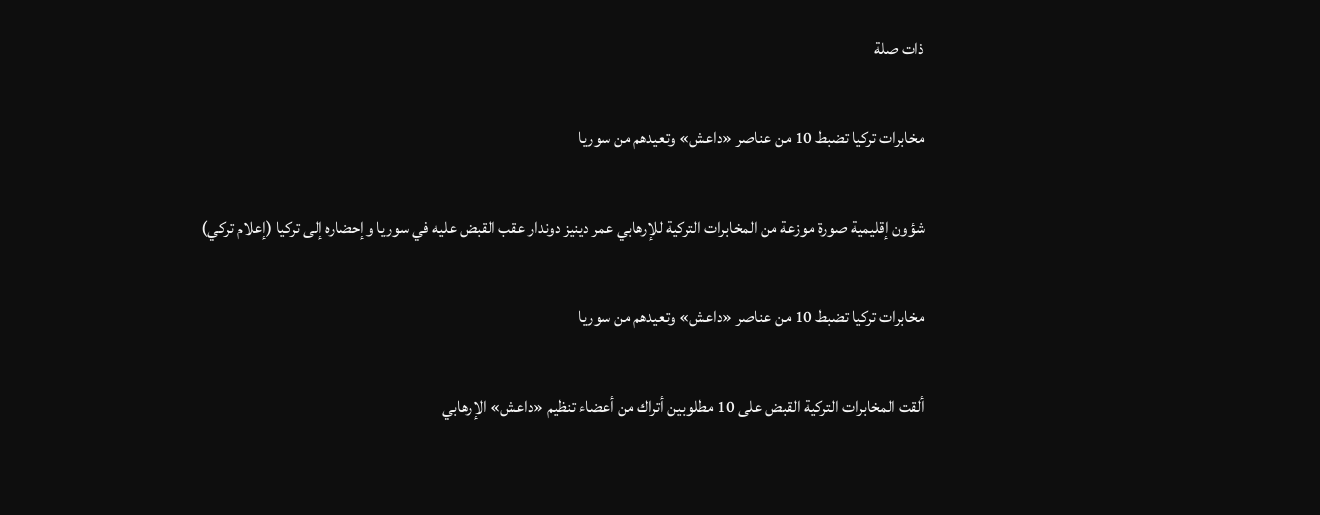ذات صلة

مخابرات تركيا تضبط 10 من عناصر «داعش» وتعيدهم من سوريا

شؤون إقليمية صورة موزعة من المخابرات التركية للإرهابي عمر دينيز دوندار عقب القبض عليه في سوريا وإحضاره إلى تركيا (إعلام تركي)

مخابرات تركيا تضبط 10 من عناصر «داعش» وتعيدهم من سوريا

ألقت المخابرات التركية القبض على 10 مطلوبين أتراك من أعضاء تنظيم «داعش» الإرهابي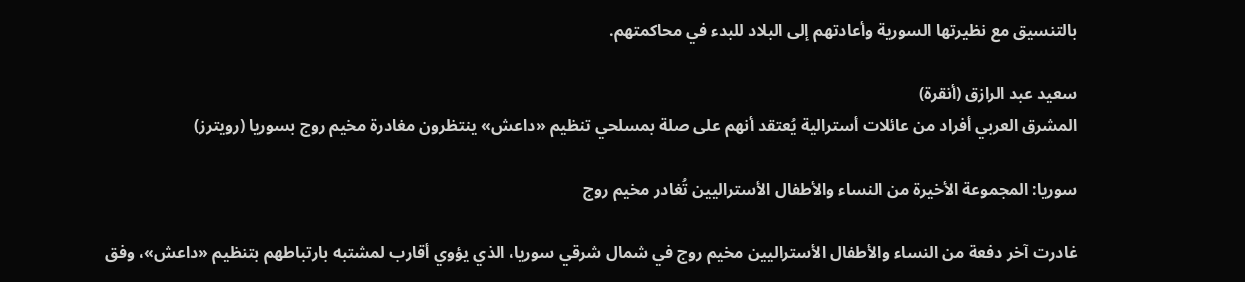بالتنسيق مع نظيرتها السورية وأعادتهم إلى البلاد للبدء في محاكمتهم.

سعيد عبد الرازق (أنقرة)
المشرق العربي أفراد من عائلات أسترالية يُعتقد أنهم على صلة بمسلحي تنظيم «داعش» ينتظرون مغادرة مخيم روج بسوريا (رويترز)

سوريا: المجموعة الأخيرة من النساء والأطفال الأستراليين تُغادر مخيم روج

غادرت آخر دفعة من النساء والأطفال الأستراليين مخيم روج في شمال شرقي سوريا، الذي يؤوي أقارب لمشتبه بارتباطهم بتنظيم «داعش»، وفق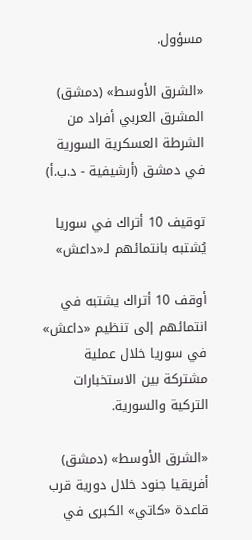مسؤول.

«الشرق الأوسط» (دمشق)
المشرق العربي أفراد من الشرطة العسكرية السورية في دمشق (أرشيفية - د.ب.أ)

توقيف 10 أتراك في سوريا يُشتبه بانتمائهم لـ«داعش»

أوقف 10 أتراك يشتبه في انتمائهم إلى تنظيم «داعش» في سوريا خلال عملية مشتركة بين الاستخبارات التركية والسورية.

«الشرق الأوسط» (دمشق)
أفريقيا جنود خلال دورية قرب قاعدة «كاتي» الكبرى في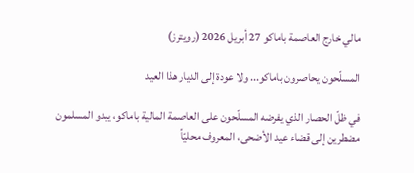مالي خارج العاصمة باماكو 27 أبريل 2026 (رويترز)

المسلّحون يحاصرون باماكو... ولا عودة إلى الديار هذا العيد

في ظلّ الحصار الذي يفرضه المسلّحون على العاصمة المالية باماكو، يبدو المسلمون مضطرين إلى قضاء عيد الأضحى، المعروف محليّاً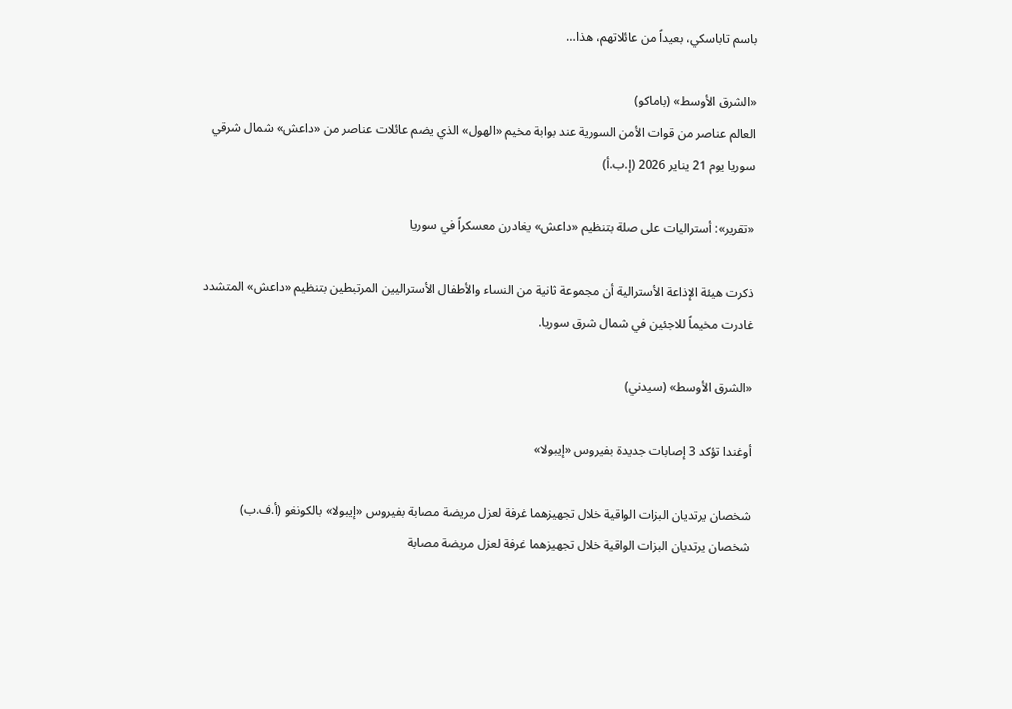باسم تاباسكي، بعيداً من عائلاتهم، هذا…

«الشرق الأوسط» (باماكو)
العالم عناصر من قوات الأمن السورية عند بوابة مخيم «الهول» الذي يضم عائلات عناصر من «داعش» شمال شرقي سوريا يوم 21 يناير 2026 (إ.ب.أ)

«تقرير»: أستراليات على صلة بتنظيم «داعش» يغادرن معسكراً في سوريا

ذكرت هيئة الإذاعة الأسترالية أن مجموعة ثانية من النساء والأطفال الأستراليين المرتبطين بتنظيم «داعش» المتشدد غادرت مخيماً للاجئين في شمال شرق سوريا.

«الشرق الأوسط» (سيدني)

أوغندا تؤكد 3 إصابات جديدة بفيروس «إيبولا»

شخصان يرتديان البزات الواقية خلال تجهيزهما غرفة لعزل مريضة مصابة بفيروس «إيبولا» بالكونغو (أ.ف.ب)
شخصان يرتديان البزات الواقية خلال تجهيزهما غرفة لعزل مريضة مصابة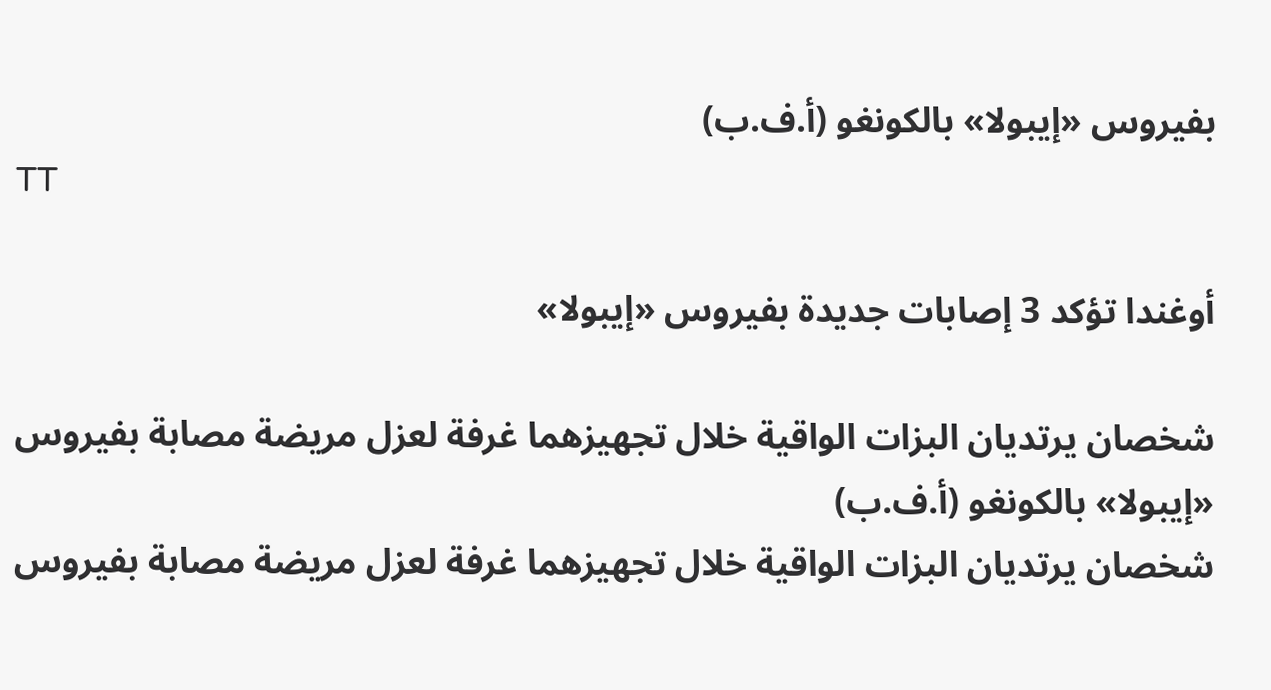بفيروس «إيبولا» بالكونغو (أ.ف.ب)
TT

أوغندا تؤكد 3 إصابات جديدة بفيروس «إيبولا»

شخصان يرتديان البزات الواقية خلال تجهيزهما غرفة لعزل مريضة مصابة بفيروس «إيبولا» بالكونغو (أ.ف.ب)
شخصان يرتديان البزات الواقية خلال تجهيزهما غرفة لعزل مريضة مصابة بفيروس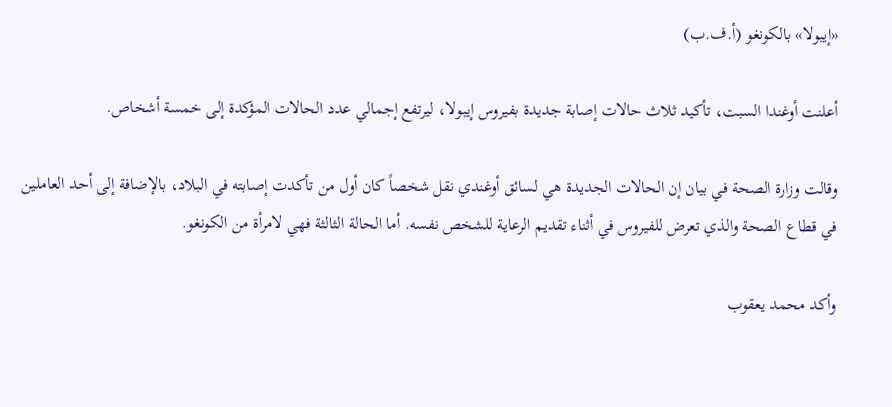«إيبولا» بالكونغو (أ.ف.ب)

أعلنت أوغندا السبت، تأكيد ثلاث حالات إصابة جديدة بفيروس إيبولا، ليرتفع إجمالي ‌عدد ‌الحالات المؤكدة إلى ‌خمسة أشخاص.

وقالت وزارة الصحة في بيان إن الحالات الجديدة هي لسائق أوغندي نقل شخصاً ‌كان ‌أول من ‌تأكدت إصابته ‌في البلاد، بالإضافة إلى أحد العاملين في ‌قطاع الصحة والذي تعرض للفيروس في أثناء تقديم الرعاية للشخص نفسه. أما الحالة الثالثة فهي لامرأة من الكونغو.

وأكد محمد يعقوب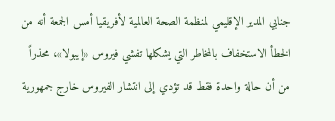جنابي المدير الإقليمي لمنظمة الصحة العالمية لأفريقيا أمس الجمعة أنه من الخطأ الاستخفاف بالمخاطر التي يشكلها تفشي فيروس «إيبولا»، محذراً من أن حالة واحدة فقط قد تؤدي إلى انتشار الفيروس خارج جمهورية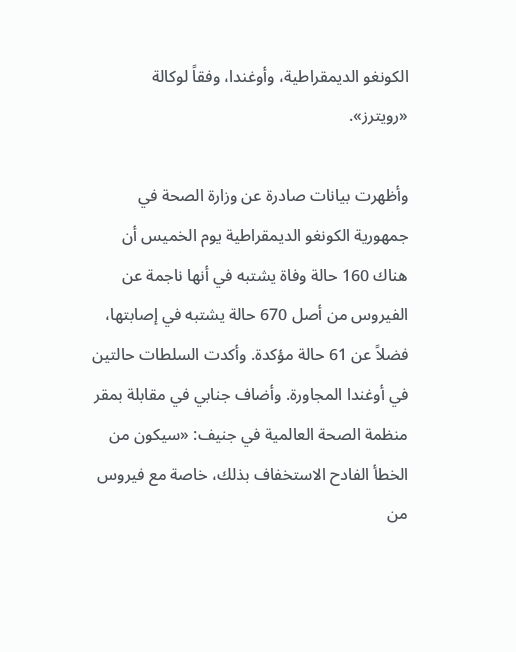الكونغو الديمقراطية، وأوغندا، وفقاً لوكالة «رويترز».

وأظهرت بيانات صادرة عن وزارة الصحة في جمهورية الكونغو الديمقراطية يوم الخميس أن هناك 160 حالة ‌وفاة يشتبه ‌في أنها ناجمة عن الفيروس من ‌أصل 670 حالة يشتبه في إصابتها، فضلاً عن 61 حالة مؤكدة. وأكدت السلطات حالتين في أوغندا المجاورة. وأضاف جنابي في مقابلة بمقر منظمة الصحة العالمية في جنيف: «سيكون من الخطأ الفادح الاستخفاف بذلك، خاصة مع فيروس من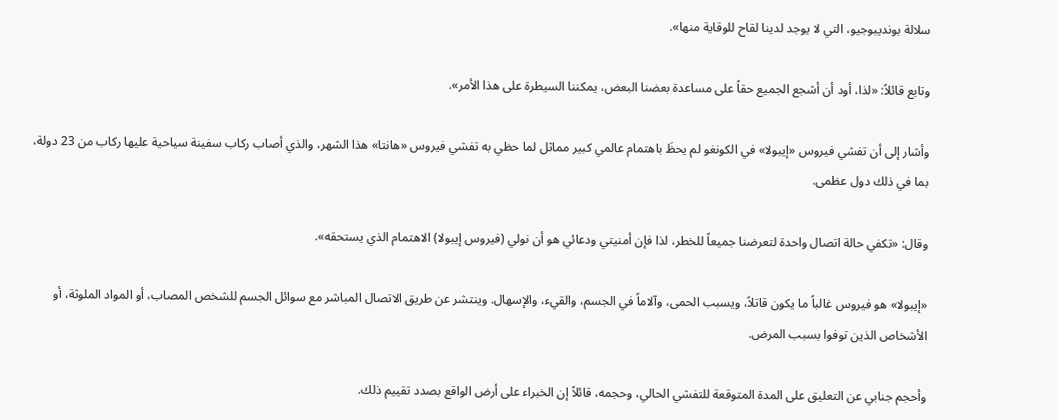سلالة بونديبوجيو، التي لا يوجد لدينا لقاح للوقاية منها».

وتابع ‌قائلاً: «لذا، أود أن ‌أشجع الجميع حقاً على مساعدة بعضنا البعض، يمكننا ‌السيطرة على هذا الأمر».

وأشار إلى أن ‌تفشي فيروس «إيبولا» في الكونغو لم يحظَ باهتمام عالمي كبير مماثل لما حظي به تفشي فيروس «هانتا» هذا الشهر، والذي أصاب ركاب سفينة ‌سياحية عليها ركاب من 23 دولة، بما في ذلك دول عظمى.

وقال: «تكفي حالة اتصال واحدة لتعرضنا جميعاً للخطر، لذا فإن أمنيتي ودعائي هو أن نولي (فيروس إيبولا) الاهتمام الذي يستحقه».

«إيبولا» هو فيروس غالباً ما يكون قاتلاً، ويسبب الحمى، وآلاماً في الجسم، والقيء، والإسهال. وينتشر عن طريق الاتصال المباشر مع سوائل الجسم للشخص المصاب، أو المواد الملوثة، أو الأشخاص الذين توفوا بسبب المرض.

وأحجم جنابي عن التعليق على المدة المتوقعة للتفشي الحالي، وحجمه، قائلاً إن الخبراء على أرض الواقع بصدد تقييم ذلك.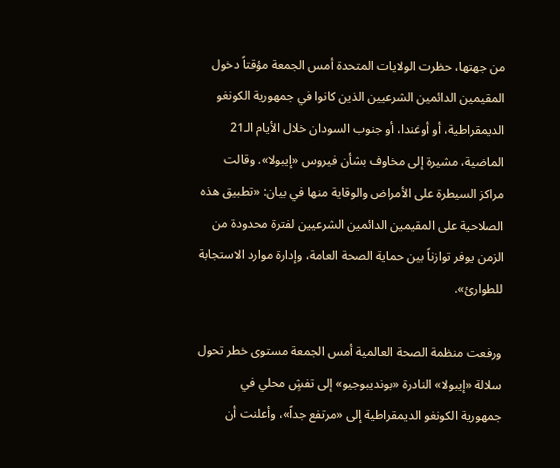من جهتها، حظرت الولايات المتحدة أمس الجمعة مؤقتاً دخول المقيمين الدائمين الشرعيين الذين كانوا في جمهورية الكونغو الديمقراطية، أو أوغندا، أو جنوب السودان خلال الأيام الـ21 الماضية، مشيرة إلى مخاوف بشأن فيروس «إيبولا». وقالت مراكز السيطرة على الأمراض والوقاية منها ‌في بيان: «تطبيق ‌هذه الصلاحية على المقيمين ‌الدائمين الشرعيين لفترة محدودة من الزمن يوفر توازناً بين حماية الصحة العامة، وإدارة موارد الاستجابة للطوارئ».

ورفعت منظمة الصحة العالمية أمس الجمعة مستوى خطر تحول سلالة «إيبولا» النادرة «بونديبوجيو» إلى تفشٍ محلي في جمهورية ‌الكونغو الديمقراطية إلى «مرتفع ‌جداً»، وأعلنت أن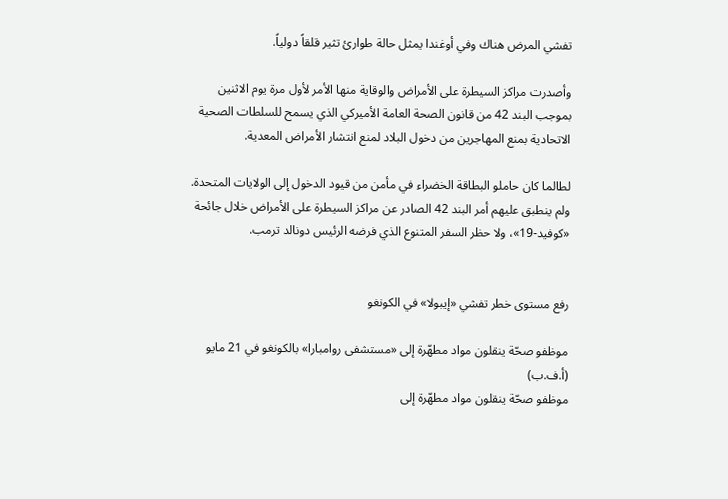تفشي المرض ‌هناك وفي أوغندا يمثل حالة طوارئ ‌تثير قلقاً دولياً.

وأصدرت مراكز السيطرة على الأمراض والوقاية منها الأمر لأول مرة يوم الاثنين بموجب البند ‌42 من قانون الصحة العامة الأميركي الذي يسمح للسلطات الصحية الاتحادية بمنع المهاجرين من دخول البلاد لمنع انتشار الأمراض المعدية.

لطالما كان حاملو البطاقة الخضراء في مأمن من قيود الدخول إلى الولايات المتحدة. ولم ينطبق عليهم أمر البند 42 الصادر عن مراكز السيطرة على الأمراض خلال جائحة «كوفيد-19»، ولا حظر السفر المتنوع الذي فرضه الرئيس دونالد ترمب.


رفع مستوى خطر تفشي «إيبولا» في الكونغو

موظفو صحّة ينقلون مواد مطهّرة إلى «مستشفى روامبارا» بالكونغو في 21 مايو (أ.ف.ب)
موظفو صحّة ينقلون مواد مطهّرة إلى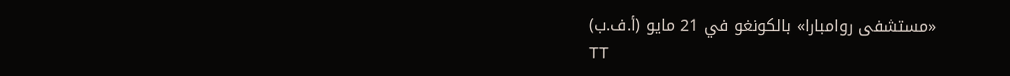«مستشفى روامبارا» بالكونغو في 21 مايو (أ.ف.ب)
TT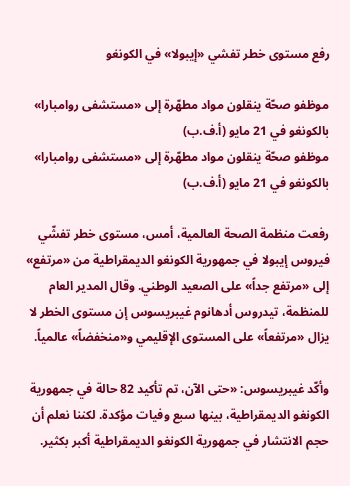رفع مستوى خطر تفشي «إيبولا» في الكونغو

موظفو صحّة ينقلون مواد مطهّرة إلى «مستشفى روامبارا» بالكونغو في 21 مايو (أ.ف.ب)
موظفو صحّة ينقلون مواد مطهّرة إلى «مستشفى روامبارا» بالكونغو في 21 مايو (أ.ف.ب)

رفعت منظمة الصحة العالمية، أمس، مستوى خطر تفشّي فيروس إيبولا في جمهورية الكونغو الديمقراطية من «مرتفع» إلى «مرتفع جداً» على الصعيد الوطني. وقال المدير العام للمنظمة، تيدروس أدهانوم غيبريسوس إن مستوى الخطر لا يزال «مرتفعاً» على المستوى الإقليمي و«منخفضاً» عالمياً.

وأكّد غيبريسوس: «حتى الآن، تم تأكيد 82 حالة في جمهورية الكونغو الديمقراطية، بينها سبع وفيات مؤكدة. لكننا نعلم أن حجم الانتشار في جمهورية الكونغو الديمقراطية أكبر بكثير.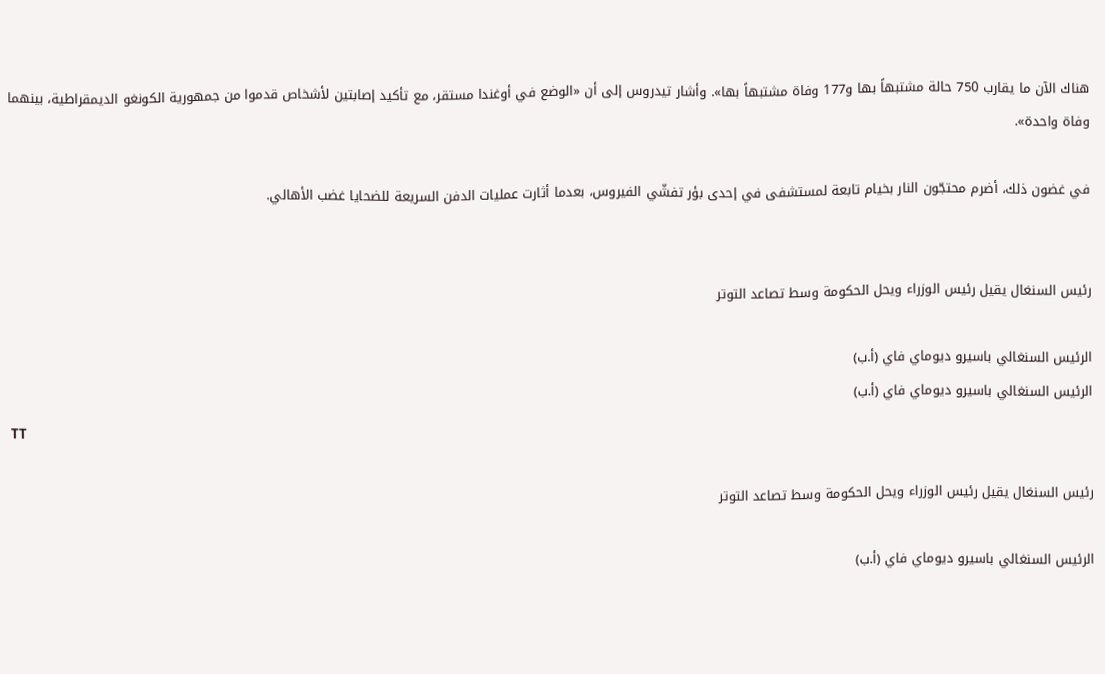هناك الآن ما يقارب 750 حالة مشتبهاً بها و177 وفاة مشتبهاً بها». وأشار تيدروس إلى أن «الوضع في أوغندا مستقر، مع تأكيد إصابتين لأشخاص قدموا من جمهورية الكونغو الديمقراطية، بينهما وفاة واحدة».

في غضون ذلك، أضرم محتجّون النار بخيام تابعة لمستشفى في إحدى بؤر تفشّي الفيروس، بعدما أثارت عمليات الدفن السريعة للضحايا غضب الأهالي.


رئيس السنغال يقيل رئيس الوزراء ويحل الحكومة وسط تصاعد التوتر

الرئيس السنغالي باسيرو ديوماي فاي (أ.ب)
الرئيس السنغالي باسيرو ديوماي فاي (أ.ب)
TT

رئيس السنغال يقيل رئيس الوزراء ويحل الحكومة وسط تصاعد التوتر

الرئيس السنغالي باسيرو ديوماي فاي (أ.ب)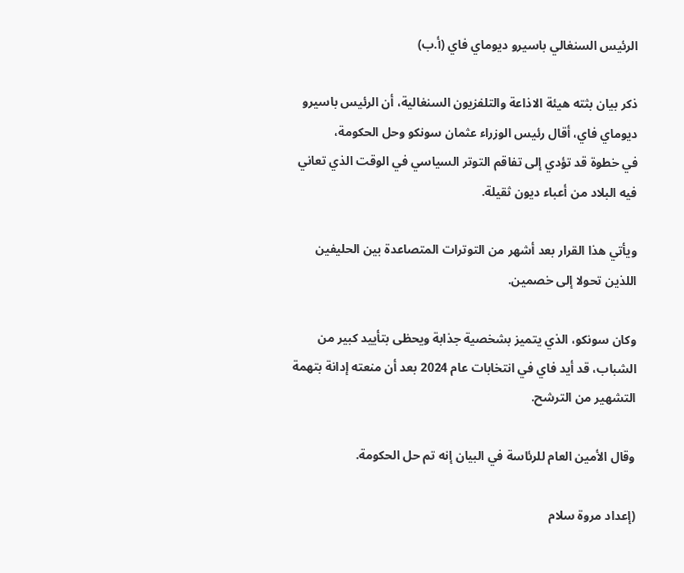الرئيس السنغالي باسيرو ديوماي فاي (أ.ب)

ذكر بيان بثته هيئة الاذاعة والتلفزيون السنغالية، أن الرئيس باسيرو ديوماي فاي، أقال رئيس الوزراء عثمان سونكو وحل ‌الحكومة، في ‌خطوة قد تؤدي إلى تفاقم التوتر السياسي في الوقت الذي تعاني فيه البلاد من أعباء ديون ثقيلة.

ويأتي هذا القرار ‌بعد ‌أشهر من التوترات ‌المتصاعدة بين ‌الحليفين اللذين تحولا إلى خصمين.

وكان سونكو، الذي يتميز بشخصية جذابة ‌ويحظى بتأييد كبير من الشباب، قد أيد فاي في انتخابات عام 2024 بعد أن منعته إدانة بتهمة التشهير من الترشح.

وقال الأمين العام للرئاسة في البيان إنه تم حل الحكومة.

(إعداد مروة سلام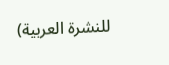للنشرة العربية)